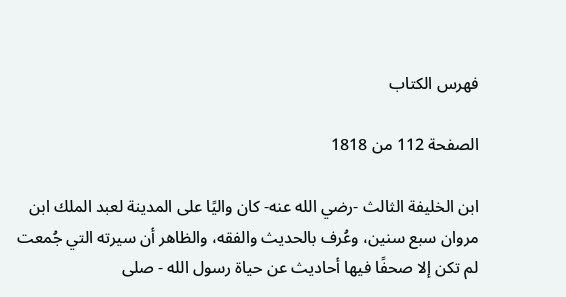فهرس الكتاب

الصفحة 112 من 1818

ابن الخليفة الثالث -رضي الله عنه- كان واليًا على المدينة لعبد الملك ابن مروان سبع سنين، وعُرف بالحديث والفقه، والظاهر أن سيرته التي جُمعت لم تكن إلا صحفًا فيها أحاديث عن حياة رسول الله - صلى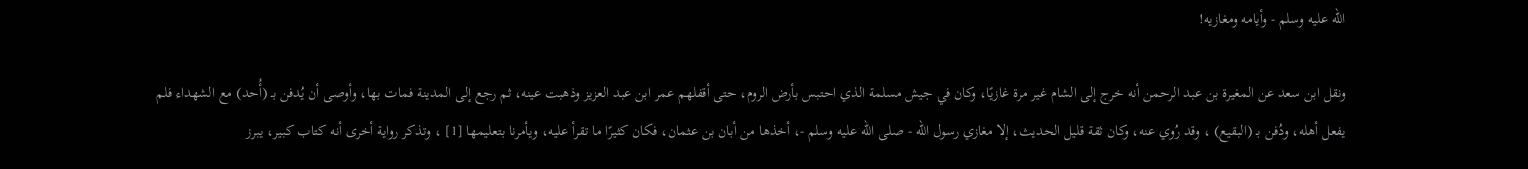الله عليه وسلم - وأيامه ومغازيه!

ونقل ابن سعد عن المغيرة بن عبد الرحمن أنه خرج إلى الشام غير مرة غازيًا، وكان في جيش مسلمة الذي احتبس بأرض الروم، حتى أقفلهم عمر ابن عبد العزيز وذهبت عينه، ثم رجع إلى المدينة فمات بها، وأوصى أن يُدفن بـ (أُحد) مع الشهداء فلم يفعل أهله، ودُفن بـ (البقيع) ، وقد رُوي عنه، وكان ثقة قليل الحديث، إلا مغازي رسول الله - صلى الله عليه وسلم -، أخذها من أبان بن عثمان، فكان كثيرًا ما تقرأ عليه، ويأمرنا بتعليمها [1] ، وتذكر رواية أخرى أنه كتاب كبير، يبرز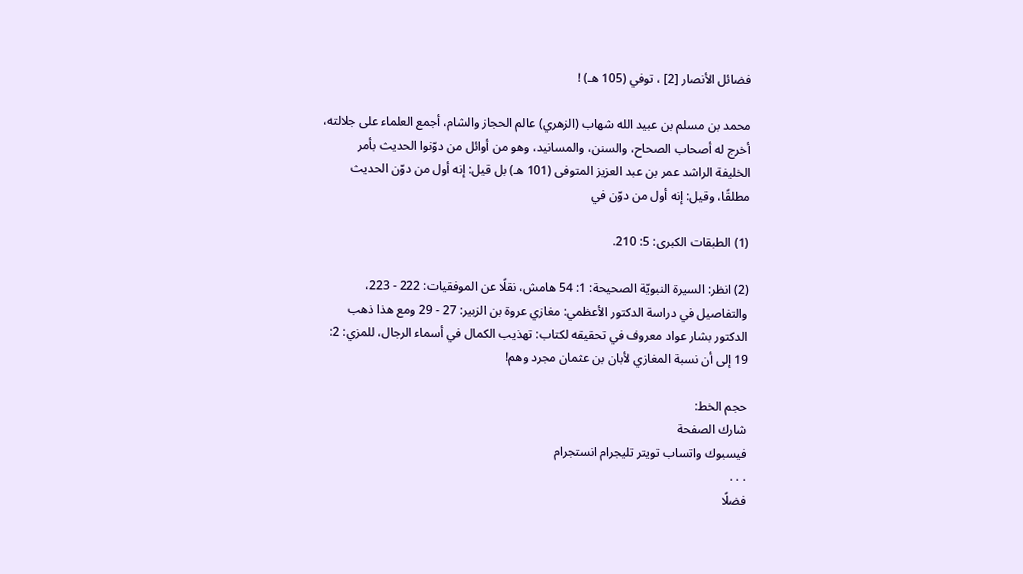فضائل الأنصار [2] ، توفي (105 هـ) !

محمد بن مسلم بن عبيد الله شهاب (الزهري) عالم الحجاز والشام، أجمع العلماء على جلالته، أخرج له أصحاب الصحاح، والسنن، والمسانيد، وهو من أوائل من دوّنوا الحديث بأمر الخليفة الراشد عمر بن عبد العزيز المتوفى (101 هـ) بل قيل: إنه أول من دوّن الحديث مطلقًا، وقيل: إنه أول من دوّن في

(1) الطبقات الكبرى: 5: 210.

(2) انظر: السيرة النبويّة الصحيحة: 1: 54 هامش، نقلًا عن الموفقيات: 222 - 223، والتفاصيل في دراسة الدكتور الأعظمي: مغازي عروة بن الزبير: 27 - 29 ومع هذا ذهب الدكتور بشار عواد معروف في تحقيقه لكتاب: تهذيب الكمال في أسماء الرجال، للمزي: 2: 19 إلى أن نسبة المغازي لأبان بن عثمان مجرد وهم!

حجم الخط:
شارك الصفحة
فيسبوك واتساب تويتر تليجرام انستجرام
. . .
فضلًا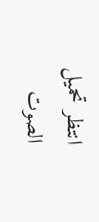انتظر تحميل الصوت